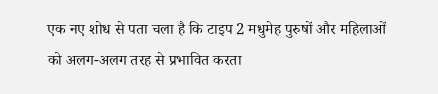एक नए शोध से पता चला है कि टाइप 2 मधुमेह पुरुषों और महिलाओं को अलग-अलग तरह से प्रभावित करता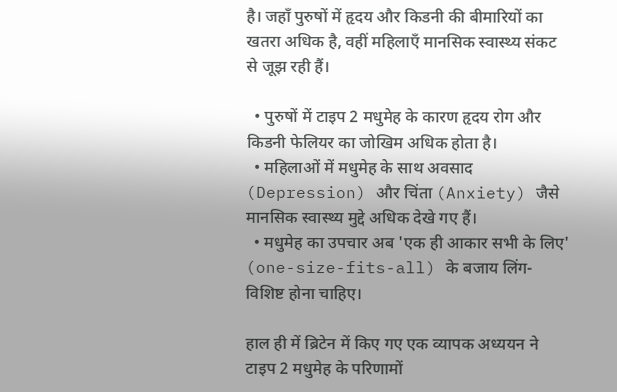है। जहाँ पुरुषों में हृदय और किडनी की बीमारियों का खतरा अधिक है, वहीं महिलाएँ मानसिक स्वास्थ्य संकट से जूझ रही हैं।

  • पुरुषों में टाइप 2 मधुमेह के कारण हृदय रोग और किडनी फेलियर का जोखिम अधिक होता है।
  • महिलाओं में मधुमेह के साथ अवसाद (Depression) और चिंता (Anxiety) जैसे मानसिक स्वास्थ्य मुद्दे अधिक देखे गए हैं।
  • मधुमेह का उपचार अब 'एक ही आकार सभी के लिए' (one-size-fits-all) के बजाय लिंग-विशिष्ट होना चाहिए।

हाल ही में ब्रिटेन में किए गए एक व्यापक अध्ययन ने टाइप 2 मधुमेह के परिणामों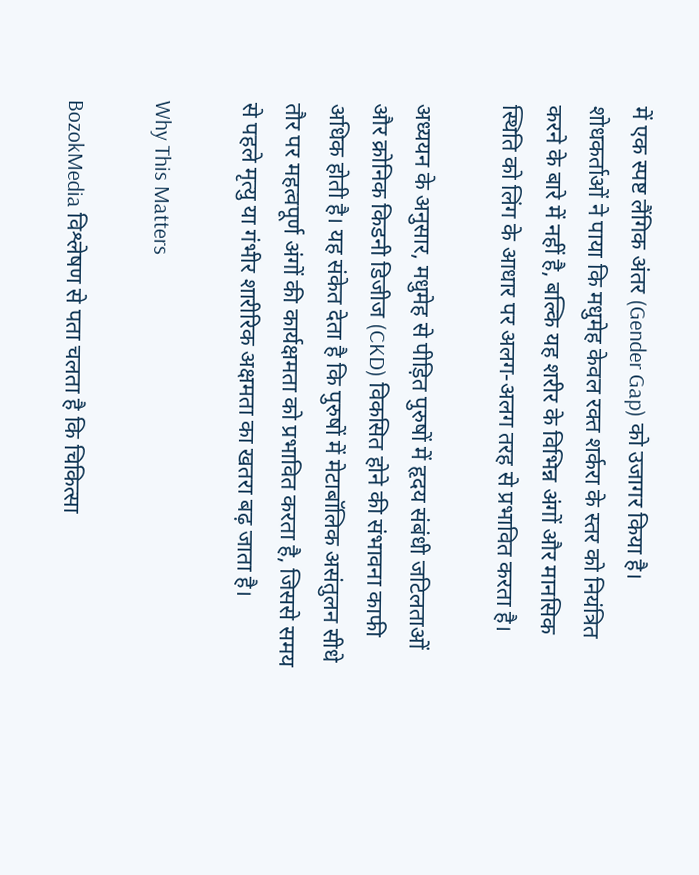में एक स्पष्ट लैंगिक अंतर (Gender Gap) को उजागर किया है। शोधकर्ताओं ने पाया कि मधुमेह केवल रक्त शर्करा के स्तर को नियंत्रित करने के बारे में नहीं है, बल्कि यह शरीर के विभिन्न अंगों और मानसिक स्थिति को लिंग के आधार पर अलग-अलग तरह से प्रभावित करता है।

अध्ययन के अनुसार, मधुमेह से पीड़ित पुरुषों में हृदय संबंधी जटिलताओं और क्रोनिक किडनी डिजीज (CKD) विकसित होने की संभावना काफी अधिक होती है। यह संकेत देता है कि पुरुषों में मेटाबॉलिक असंतुलन सीधे तौर पर महत्वपूर्ण अंगों की कार्यक्षमता को प्रभावित करता है, जिससे समय से पहले मृत्यु या गंभीर शारीरिक अक्षमता का खतरा बढ़ जाता है।

Why This Matters

BozokMedia विश्लेषण से पता चलता है कि चिकित्सा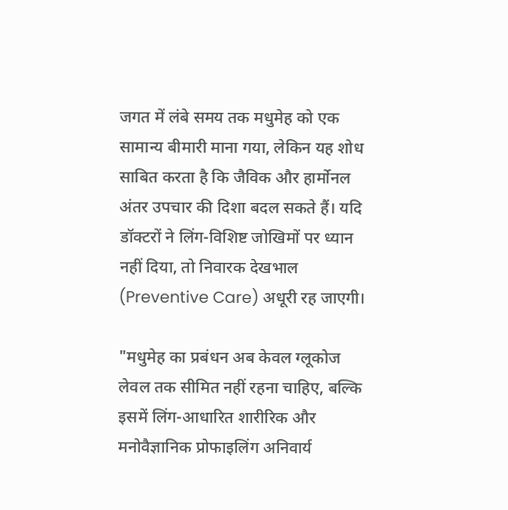जगत में लंबे समय तक मधुमेह को एक सामान्य बीमारी माना गया, लेकिन यह शोध साबित करता है कि जैविक और हार्मोनल अंतर उपचार की दिशा बदल सकते हैं। यदि डॉक्टरों ने लिंग-विशिष्ट जोखिमों पर ध्यान नहीं दिया, तो निवारक देखभाल (Preventive Care) अधूरी रह जाएगी।

"मधुमेह का प्रबंधन अब केवल ग्लूकोज लेवल तक सीमित नहीं रहना चाहिए, बल्कि इसमें लिंग-आधारित शारीरिक और मनोवैज्ञानिक प्रोफाइलिंग अनिवार्य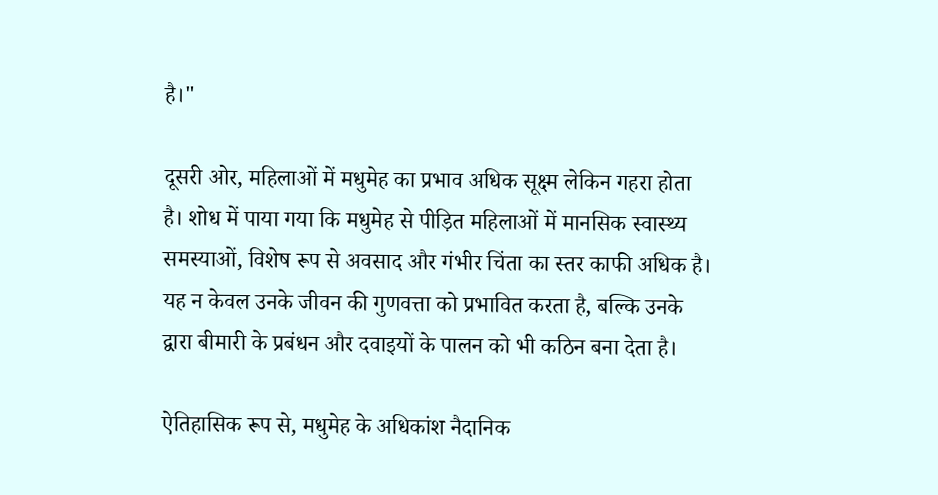है।"

दूसरी ओर, महिलाओं में मधुमेह का प्रभाव अधिक सूक्ष्म लेकिन गहरा होता है। शोध में पाया गया कि मधुमेह से पीड़ित महिलाओं में मानसिक स्वास्थ्य समस्याओं, विशेष रूप से अवसाद और गंभीर चिंता का स्तर काफी अधिक है। यह न केवल उनके जीवन की गुणवत्ता को प्रभावित करता है, बल्कि उनके द्वारा बीमारी के प्रबंधन और दवाइयों के पालन को भी कठिन बना देता है।

ऐतिहासिक रूप से, मधुमेह के अधिकांश नैदानिक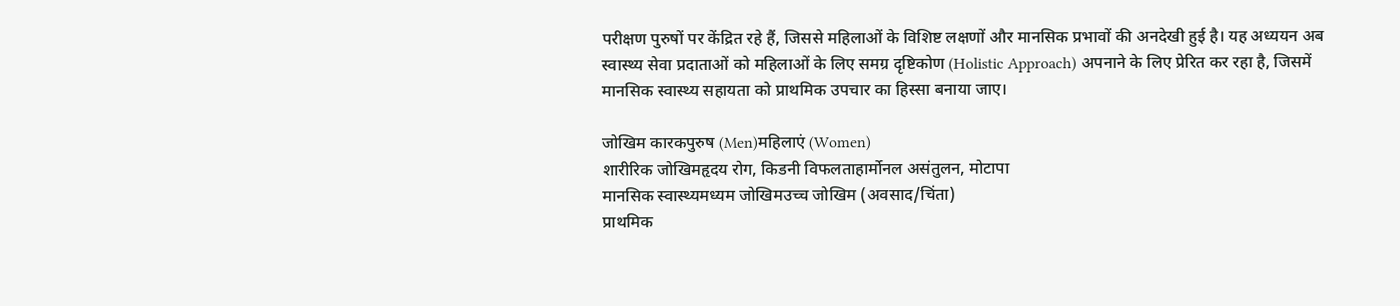परीक्षण पुरुषों पर केंद्रित रहे हैं, जिससे महिलाओं के विशिष्ट लक्षणों और मानसिक प्रभावों की अनदेखी हुई है। यह अध्ययन अब स्वास्थ्य सेवा प्रदाताओं को महिलाओं के लिए समग्र दृष्टिकोण (Holistic Approach) अपनाने के लिए प्रेरित कर रहा है, जिसमें मानसिक स्वास्थ्य सहायता को प्राथमिक उपचार का हिस्सा बनाया जाए।

जोखिम कारकपुरुष (Men)महिलाएं (Women)
शारीरिक जोखिमहृदय रोग, किडनी विफलताहार्मोनल असंतुलन, मोटापा
मानसिक स्वास्थ्यमध्यम जोखिमउच्च जोखिम (अवसाद/चिंता)
प्राथमिक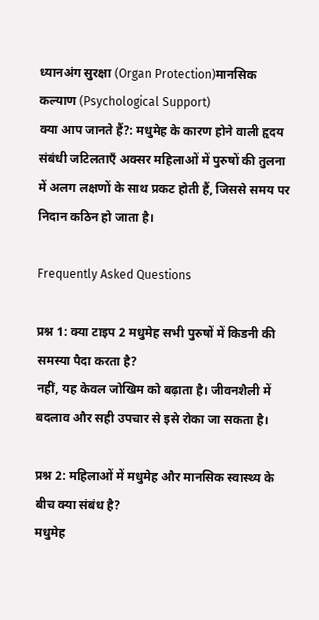ध्यानअंग सुरक्षा (Organ Protection)मानसिक कल्याण (Psychological Support)
क्या आप जानते हैं?: मधुमेह के कारण होने वाली हृदय संबंधी जटिलताएँ अक्सर महिलाओं में पुरुषों की तुलना में अलग लक्षणों के साथ प्रकट होती हैं, जिससे समय पर निदान कठिन हो जाता है।

Frequently Asked Questions

प्रश्न 1: क्या टाइप 2 मधुमेह सभी पुरुषों में किडनी की समस्या पैदा करता है?
नहीं, यह केवल जोखिम को बढ़ाता है। जीवनशैली में बदलाव और सही उपचार से इसे रोका जा सकता है।

प्रश्न 2: महिलाओं में मधुमेह और मानसिक स्वास्थ्य के बीच क्या संबंध है?
मधुमेह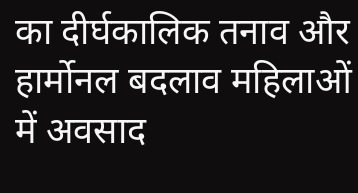का दीर्घकालिक तनाव और हार्मोनल बदलाव महिलाओं में अवसाद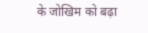के जोखिम को बढ़ा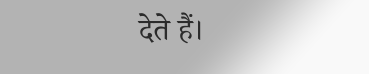देते हैं।